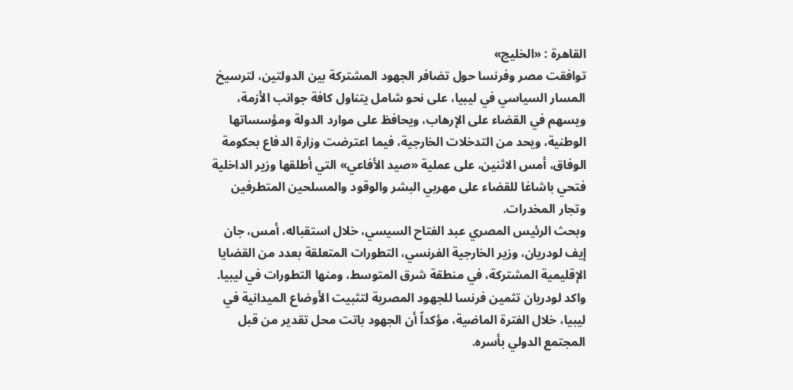القاهرة : «الخليج»
توافقت مصر وفرنسا حول تضافر الجهود المشتركة بين الدولتين، لترسيخ المسار السياسي في ليبيا، على نحو شامل يتناول كافة جوانب الأزمة، ويسهم في القضاء على الإرهاب، ويحافظ على موارد الدولة ومؤسساتها الوطنية، ويحد من التدخلات الخارجية، فيما اعترضت وزارة الدفاع بحكومة الوفاق، أمس الاثنين، على عملية «صيد الأفاعي» التي أطلقها وزير الداخلية فتحي باشاغا للقضاء على مهربي البشر والوقود والمسلحين المتطرفين وتجار المخدرات.
وبحث الرئيس المصري عبد الفتاح السيسي، خلال استقباله، أمس، جان إيف لودريان، وزير الخارجية الفرنسي، التطورات المتعلقة بعدد من القضايا الإقليمية المشتركة، في منطقة شرق المتوسط، ومنها التطورات في ليبيا.
واكد لودريان تثمين فرنسا للجهود المصرية لتثبيت الأوضاع الميدانية في ليبيا، خلال الفترة الماضية، مؤكداً أن الجهود باتت محل تقدير من قبل المجتمع الدولي بأسره.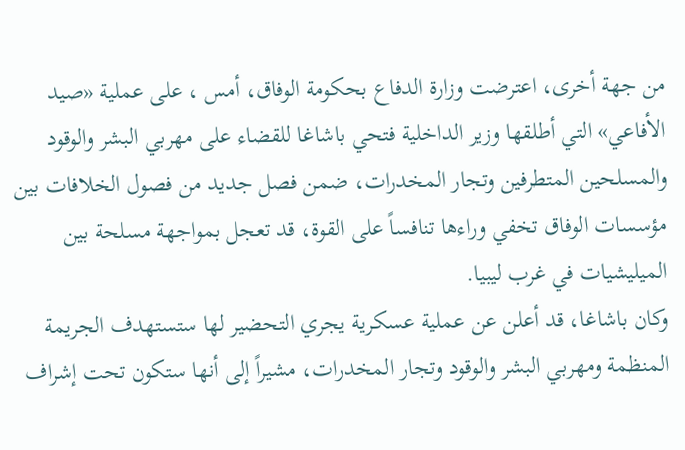من جهة أخرى، اعترضت وزارة الدفاع بحكومة الوفاق، أمس ، على عملية «صيد الأفاعي» التي أطلقها وزير الداخلية فتحي باشاغا للقضاء على مهربي البشر والوقود والمسلحين المتطرفين وتجار المخدرات، ضمن فصل جديد من فصول الخلافات بين مؤسسات الوفاق تخفي وراءها تنافساً على القوة، قد تعجل بمواجهة مسلحة بين الميليشيات في غرب ليبيا.
وكان باشاغا، قد أعلن عن عملية عسكرية يجري التحضير لها ستستهدف الجريمة المنظمة ومهربي البشر والوقود وتجار المخدرات، مشيراً إلى أنها ستكون تحت إشراف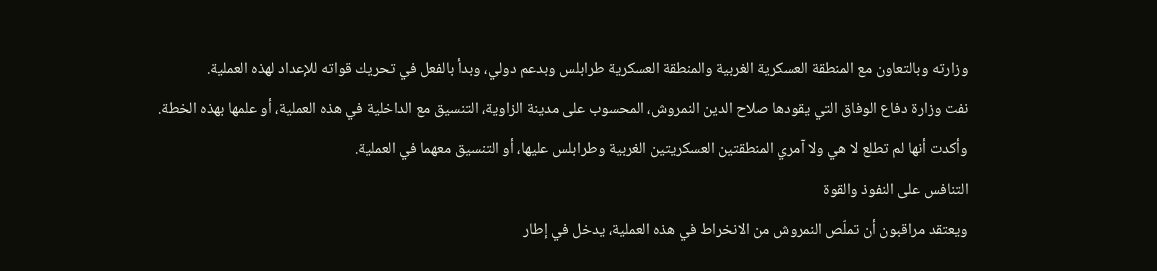وزارته وبالتعاون مع المنطقة العسكرية الغربية والمنطقة العسكرية طرابلس وبدعم دولي، وبدأ بالفعل في تحريك قواته للإعداد لهذه العملية.
نفت وزارة دفاع الوفاق التي يقودها صلاح الدين النمروش، المحسوب على مدينة الزاوية، التنسيق مع الداخلية في هذه العملية، أو علمها بهذه الخطة.
وأكدت أنها لم تطلع لا هي ولا آمري المنطقتين العسكريتين الغربية وطرابلس عليها، أو التنسيق معهما في العملية.
التنافس على النفوذ والقوة
ويعتقد مراقبون أن تملّص النمروش من الانخراط في هذه العملية، يدخل في إطار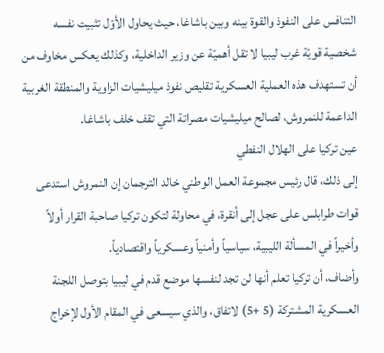التنافس على النفوذ والقوة بينه وبين باشاغا، حيث يحاول الأوّل تثبيت نفسه شخصية قويّة غرب ليبيا لا تقل أهميّة عن وزير الداخلية، وكذلك يعكس مخاوف من أن تستهدف هذه العملية العسكرية تقليص نفوذ ميليشيات الزاوية والمنطقة الغربية الداعمة للنمروش، لصالح ميليشيات مصراتة التي تقف خلف باشاغا.
عين تركيا على الهلال النفطي
إلى ذلك، قال رئيس مجموعة العمل الوطني خالد الترجمان إن النمروش استدعى قوات طرابلس على عجل إلى أنقرة، في محاولة لتكون تركيا صاحبة القرار أولاً وأخيراً في المسألة الليبية، سياسياً وأمنياً وعسكرياً واقتصادياً.
وأضاف، أن تركيا تعلم أنها لن تجد لنفسها موضع قدم في ليبيا بتوصل اللجنة العسكرية المشتركة (5 +5) لاتفاق، والذي سيسعى في المقام الأول لإخراج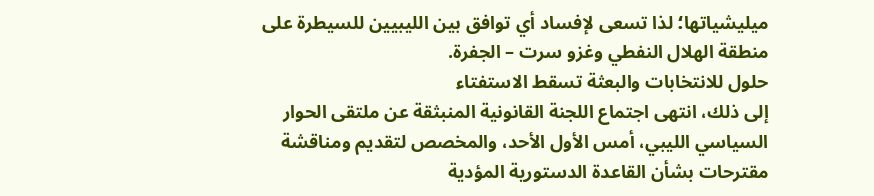ميليشياتها؛ لذا تسعى لإفساد أي توافق بين الليبيين للسيطرة على منطقة الهلال النفطي وغزو سرت – الجفرة.
حلول للانتخابات والبعثة تسقط الاستفتاء
إلى ذلك، انتهى اجتماع اللجنة القانونية المنبثقة عن ملتقى الحوار السياسي الليبي، أمس الأول الأحد، والمخصص لتقديم ومناقشة مقترحات بشأن القاعدة الدستورية المؤدية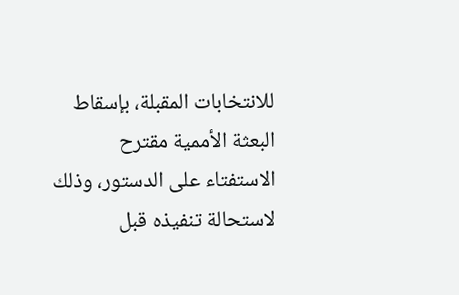للانتخابات المقبلة، بإسقاط البعثة الأممية مقترح الاستفتاء على الدستور، وذلك لاستحالة تنفيذه قبل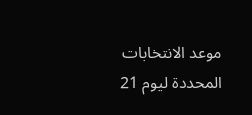موعد الانتخابات المحددة ليوم 21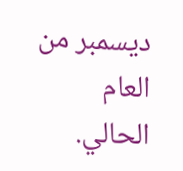ديسمبر من العام الحالي.